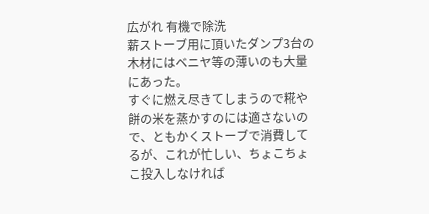広がれ 有機で除洗
薪ストーブ用に頂いたダンプ3台の木材にはベニヤ等の薄いのも大量にあった。
すぐに燃え尽きてしまうので糀や餅の米を蒸かすのには適さないので、ともかくストーブで消費してるが、これが忙しい、ちょこちょこ投入しなければ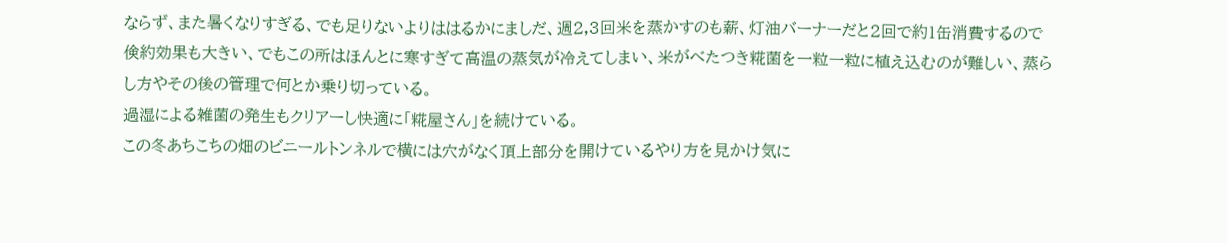ならず、また暑くなりすぎる、でも足りないよりははるかにましだ、週2,3回米を蒸かすのも薪、灯油バーナーだと2回で約1缶消費するので倹約効果も大きい、でもこの所はほんとに寒すぎて高温の蒸気が冷えてしまい、米がべたつき糀菌を一粒一粒に植え込むのが難しい、蒸らし方やその後の管理で何とか乗り切っている。
過湿による雑菌の発生もクリアーし快適に「糀屋さん」を続けている。
この冬あちこちの畑のビニールトンネルで横には穴がなく頂上部分を開けているやり方を見かけ気に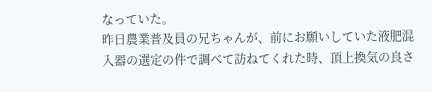なっていた。
昨日農業普及員の兄ちゃんが、前にお願いしていた液肥混入器の選定の件で調べて訪ねてくれた時、頂上換気の良さ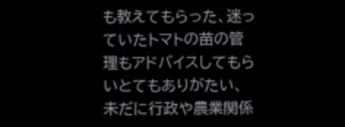も教えてもらった、迷っていたトマトの苗の管理もアドバイスしてもらいとてもありがたい、未だに行政や農業関係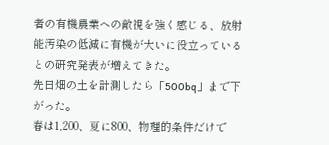者の有機農業への敵視を強く感じる、放射能汚染の低減に有機が大いに役立っているとの研究発表が増えてきた。
先日畑の土を計測したら「500bq」まで下がった。
春は1,200、夏に800、物理的条件だけで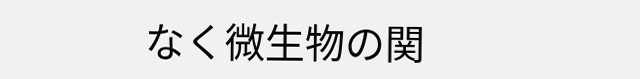なく微生物の関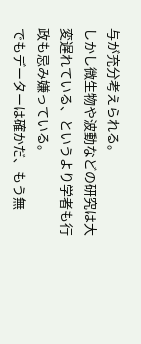与が充分考えられる。
しかし微生物や波動などの研究は大変遅れている、というより学者も行政も忌み嫌っている。
でもデーターは確かだ、もう無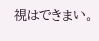視はできまい。